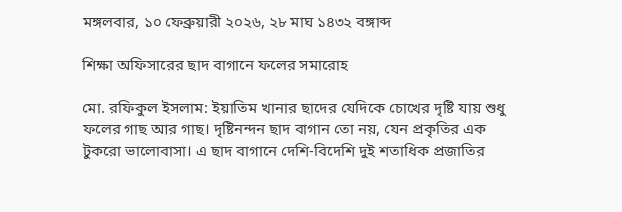মঙ্গলবার, ১০ ফেব্রুয়ারী ২০২৬, ২৮ মাঘ ১৪৩২ বঙ্গাব্দ

শিক্ষা অফিসারের ছাদ বাগানে ফলের সমারোহ

মো. রফিকুল ইসলাম: ইয়াতিম খানার ছাদের যেদিকে চোখের দৃষ্টি যায় শুধু ফলের গাছ আর গাছ। দৃষ্টিনন্দন ছাদ বাগান তো নয়, যেন প্রকৃতির এক টুকরো ভালোবাসা। এ ছাদ বাগানে দেশি-বিদেশি দুই শতাধিক প্রজাতির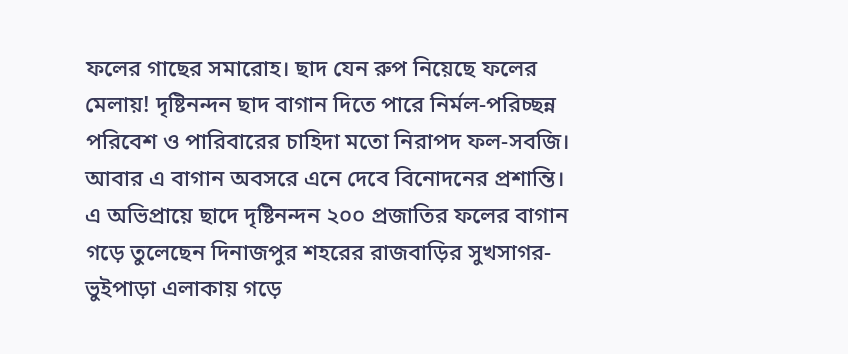ফলের গাছের সমারোহ। ছাদ যেন রুপ নিয়েছে ফলের মেলায়! দৃষ্টিনন্দন ছাদ বাগান দিতে পারে নির্মল-পরিচ্ছন্ন পরিবেশ ও পারিবারের চাহিদা মতো নিরাপদ ফল-সবজি। আবার এ বাগান অবসরে এনে দেবে বিনোদনের প্রশান্তি। এ অভিপ্রায়ে ছাদে দৃষ্টিনন্দন ২০০ প্রজাতির ফলের বাগান গড়ে তুলেছেন দিনাজপুর শহরের রাজবাড়ির সুখসাগর-ভুইপাড়া এলাকায় গড়ে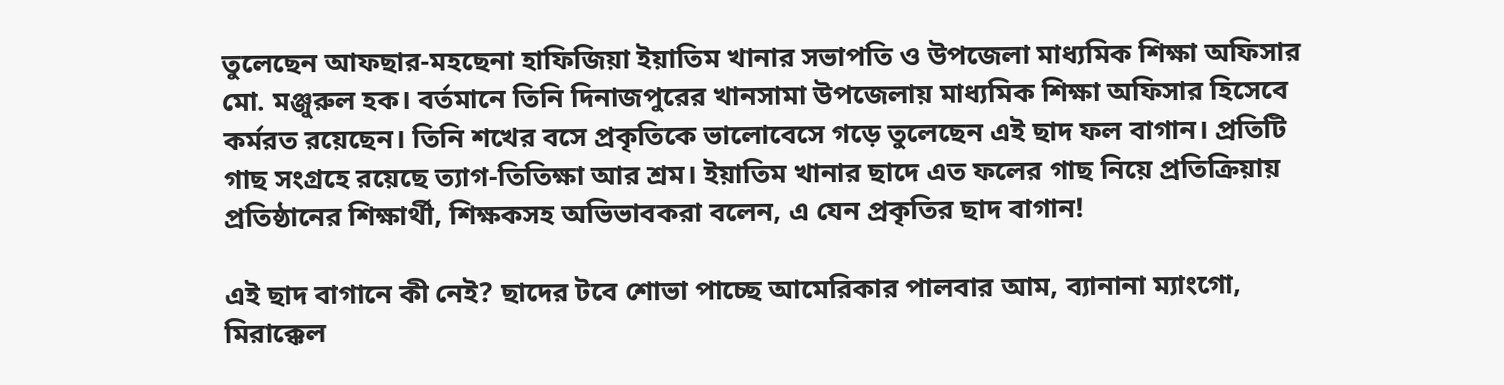তুলেছেন আফছার-মহছেনা হাফিজিয়া ইয়াতিম খানার সভাপতি ও উপজেলা মাধ্যমিক শিক্ষা অফিসার মো. মঞ্জুরুল হক। বর্তমানে তিনি দিনাজপুরের খানসামা উপজেলায় মাধ্যমিক শিক্ষা অফিসার হিসেবে কর্মরত রয়েছেন। তিনি শখের বসে প্রকৃতিকে ভালোবেসে গড়ে তুলেছেন এই ছাদ ফল বাগান। প্রতিটি গাছ সংগ্রহে রয়েছে ত্যাগ-তিতিক্ষা আর শ্রম। ইয়াতিম খানার ছাদে এত ফলের গাছ নিয়ে প্রতিক্রিয়ায় প্রতিষ্ঠানের শিক্ষার্থী, শিক্ষকসহ অভিভাবকরা বলেন, এ যেন প্রকৃতির ছাদ বাগান!

এই ছাদ বাগানে কী নেই? ছাদের টবে শোভা পাচ্ছে আমেরিকার পালবার আম, ব্যানানা ম্যাংগো, মিরাক্কেল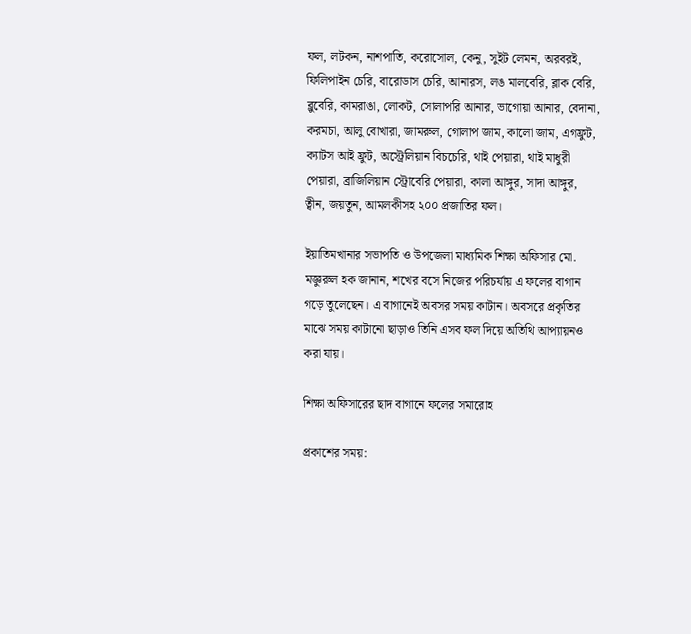ফল, লটকন, নাশপাতি, করোসোল, কেনু, সুইট লেমন, অরবরই, ফিলিপাইন চেরি, বারোডাস চেরি, আনারস, লঙ মালবেরি, ব্লাক বেরি, ব্লুবেরি, কামরাঙা, লোকট, সোলাপরি আনার, ভাগোয়া আনার, বেদানা, করমচা, আলু বোখারা, জামরুল, গোলাপ জাম, কালো জাম, এগফ্রুট, ক্যাটস আই ফ্রুট, অস্ট্রেলিয়ান বিচচেরি, থাই পেয়ারা, থাই মাধুরী পেয়ারা, ব্রাজিলিয়ান স্ট্রোবেরি পেয়ারা, কালা আঙ্গুর, সাদা আঙ্গুর, ত্বীন, জয়তুন, আমলকীসহ ২০০ প্রজাতির ফল।

ইয়াতিমখানার সভাপতি ও উপজেলা মাধ্যমিক শিক্ষা অফিসার মো. মজ্ঞুরুল হক জানান, শখের বসে নিজের পরিচর্যায় এ ফলের বাগান গড়ে তুলেছেন। এ বাগানেই অবসর সময় কাটান। অবসরে প্রকৃতির মাঝে সময় কাটানো ছাড়াও তিনি এসব ফল দিয়ে অতিথি আপ্যায়নও করা যায়।

শিক্ষা অফিসারের ছাদ বাগানে ফলের সমারোহ

প্রকাশের সময়: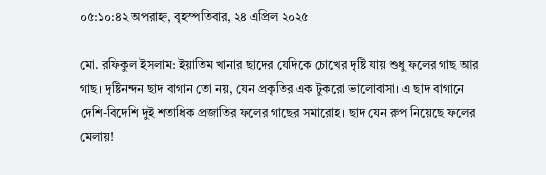০৫:১০:৪২ অপরাহ্ন, বৃহস্পতিবার, ২৪ এপ্রিল ২০২৫

মো. রফিকুল ইসলাম: ইয়াতিম খানার ছাদের যেদিকে চোখের দৃষ্টি যায় শুধু ফলের গাছ আর গাছ। দৃষ্টিনন্দন ছাদ বাগান তো নয়, যেন প্রকৃতির এক টুকরো ভালোবাসা। এ ছাদ বাগানে দেশি-বিদেশি দুই শতাধিক প্রজাতির ফলের গাছের সমারোহ। ছাদ যেন রুপ নিয়েছে ফলের মেলায়!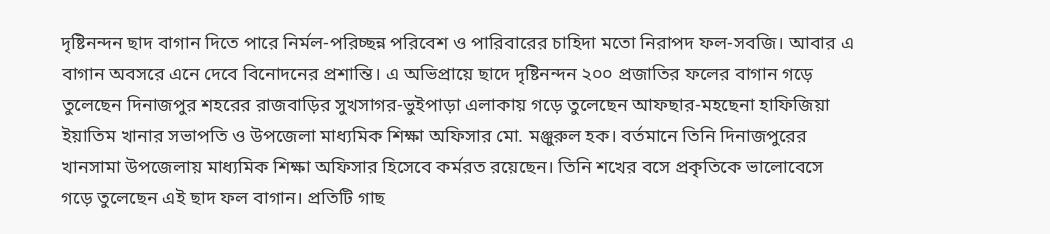দৃষ্টিনন্দন ছাদ বাগান দিতে পারে নির্মল-পরিচ্ছন্ন পরিবেশ ও পারিবারের চাহিদা মতো নিরাপদ ফল-সবজি। আবার এ বাগান অবসরে এনে দেবে বিনোদনের প্রশান্তি। এ অভিপ্রায়ে ছাদে দৃষ্টিনন্দন ২০০ প্রজাতির ফলের বাগান গড়ে তুলেছেন দিনাজপুর শহরের রাজবাড়ির সুখসাগর-ভুইপাড়া এলাকায় গড়ে তুলেছেন আফছার-মহছেনা হাফিজিয়া ইয়াতিম খানার সভাপতি ও উপজেলা মাধ্যমিক শিক্ষা অফিসার মো. মঞ্জুরুল হক। বর্তমানে তিনি দিনাজপুরের খানসামা উপজেলায় মাধ্যমিক শিক্ষা অফিসার হিসেবে কর্মরত রয়েছেন। তিনি শখের বসে প্রকৃতিকে ভালোবেসে গড়ে তুলেছেন এই ছাদ ফল বাগান। প্রতিটি গাছ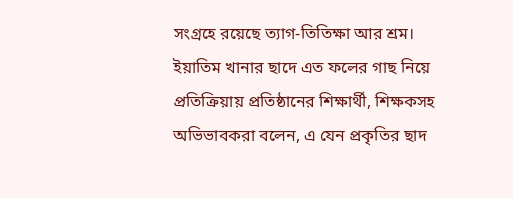সংগ্রহে রয়েছে ত্যাগ-তিতিক্ষা আর শ্রম। ইয়াতিম খানার ছাদে এত ফলের গাছ নিয়ে প্রতিক্রিয়ায় প্রতিষ্ঠানের শিক্ষার্থী, শিক্ষকসহ অভিভাবকরা বলেন, এ যেন প্রকৃতির ছাদ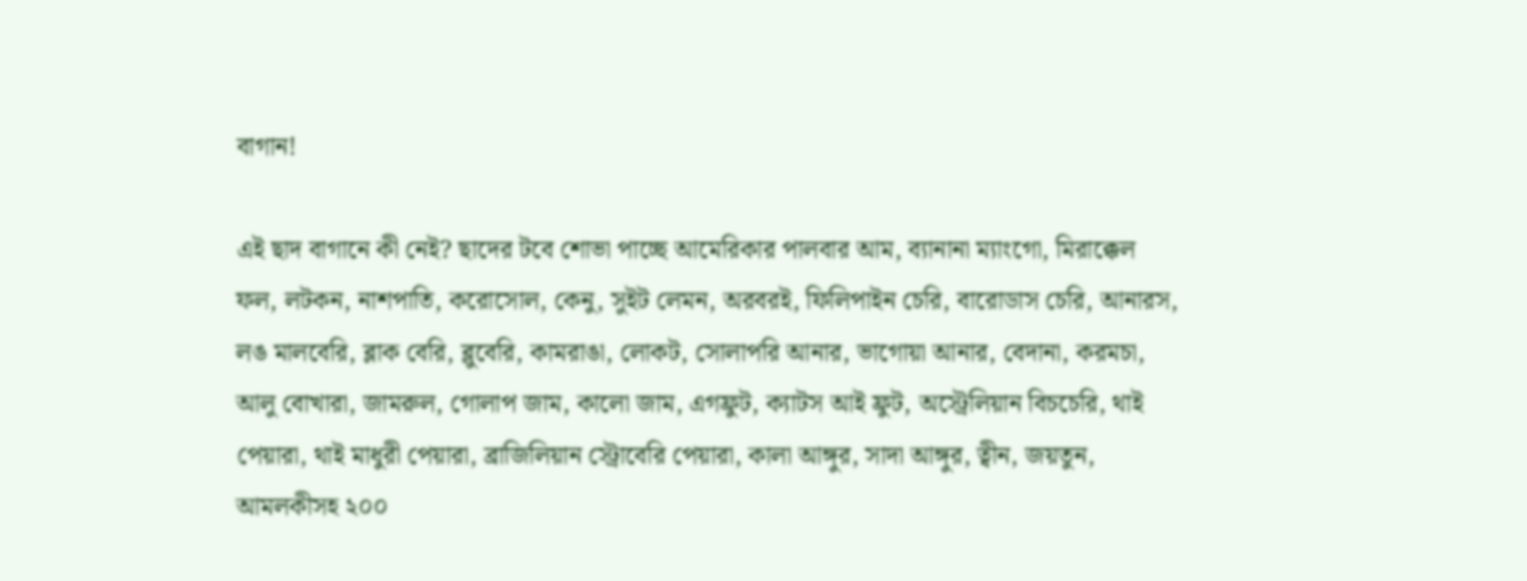বাগান!

এই ছাদ বাগানে কী নেই? ছাদের টবে শোভা পাচ্ছে আমেরিকার পালবার আম, ব্যানানা ম্যাংগো, মিরাক্কেল ফল, লটকন, নাশপাতি, করোসোল, কেনু, সুইট লেমন, অরবরই, ফিলিপাইন চেরি, বারোডাস চেরি, আনারস, লঙ মালবেরি, ব্লাক বেরি, ব্লুবেরি, কামরাঙা, লোকট, সোলাপরি আনার, ভাগোয়া আনার, বেদানা, করমচা, আলু বোখারা, জামরুল, গোলাপ জাম, কালো জাম, এগফ্রুট, ক্যাটস আই ফ্রুট, অস্ট্রেলিয়ান বিচচেরি, থাই পেয়ারা, থাই মাধুরী পেয়ারা, ব্রাজিলিয়ান স্ট্রোবেরি পেয়ারা, কালা আঙ্গুর, সাদা আঙ্গুর, ত্বীন, জয়তুন, আমলকীসহ ২০০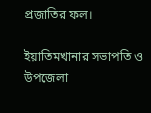প্রজাতির ফল।

ইয়াতিমখানার সভাপতি ও উপজেলা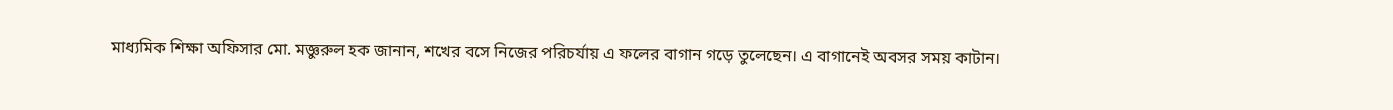মাধ্যমিক শিক্ষা অফিসার মো. মজ্ঞুরুল হক জানান, শখের বসে নিজের পরিচর্যায় এ ফলের বাগান গড়ে তুলেছেন। এ বাগানেই অবসর সময় কাটান।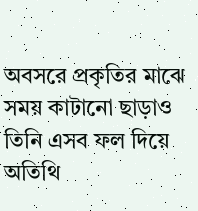অবসরে প্রকৃতির মাঝে সময় কাটানো ছাড়াও তিনি এসব ফল দিয়ে অতিথি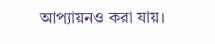আপ্যায়নও করা যায়।